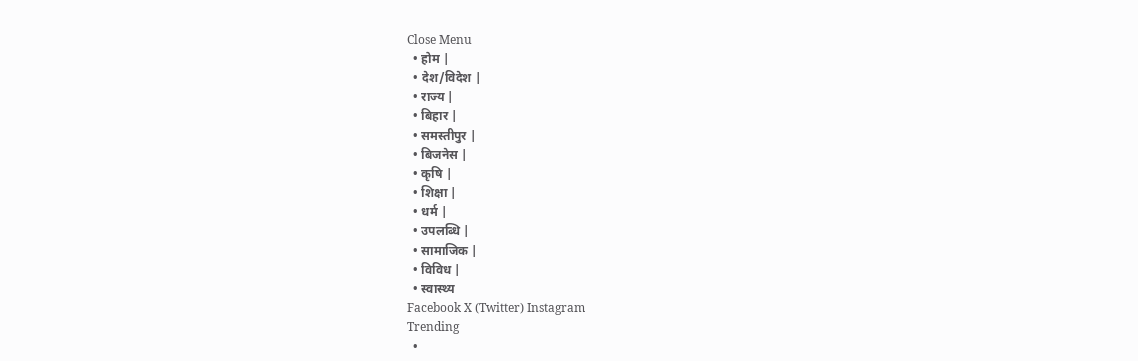Close Menu
  • होम |
  • देश/विदेश |
  • राज्य |
  • बिहार |
  • समस्तीपुर |
  • बिजनेस |
  • कृषि |
  • शिक्षा |
  • धर्म |
  • उपलब्धि |
  • सामाजिक |
  • विविध |
  • स्वास्थ्य
Facebook X (Twitter) Instagram
Trending
  •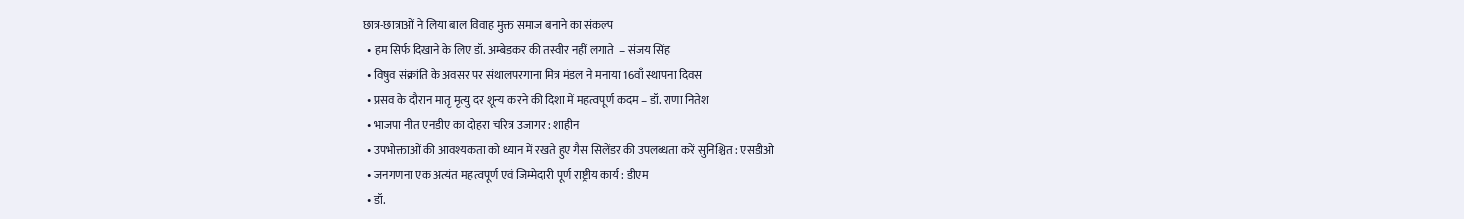छात्र-छात्राओं ने लिया बाल विवाह मुक्त समाज बनाने का संकल्प
  • हम सिर्फ दिखाने के लिए डॉ. अम्बेडकर की तस्वीर नहीं लगाते  – संजय सिंह
  • विषुव संक्रांति के अवसर पर संथालपरगाना मित्र मंडल ने मनाया 16वाँ स्थापना दिवस
  • प्रसव के दौरान मातृ मृत्यु दर शून्य करने की दिशा में महत्वपूर्ण कदम – डॉ. राणा नितेश
  • भाजपा नीत एनडीए का दोहरा चरित्र उजागर : शाहीन
  • उपभोक्ताओं की आवश्यकता को ध्यान में रखते हुए गैस सिलेंडर की उपलब्धता करें सुनिश्चित : एसडीओ
  • जनगणना एक अत्यंत महत्वपूर्ण एवं जिम्मेदारी पूर्ण राष्ट्रीय कार्य : डीएम
  • डॉ.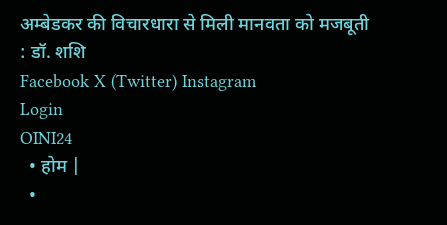अम्बेडकर की विचारधारा से मिली मानवता को मजबूती : डॉ. शशि
Facebook X (Twitter) Instagram
Login
OINI24
  • होम |
  •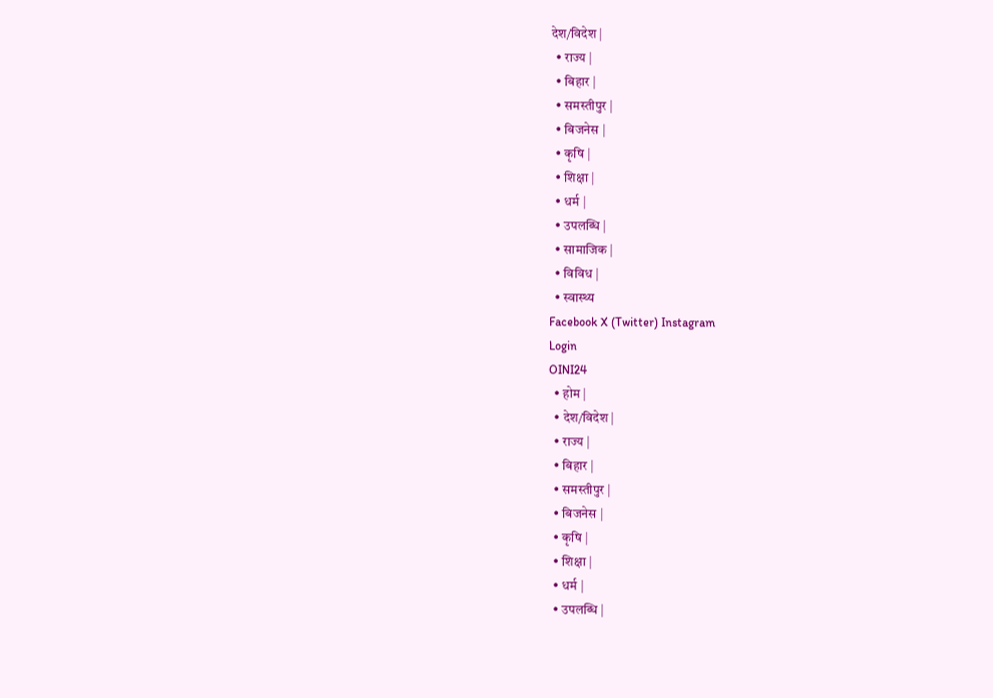देश/विदेश |
  • राज्य |
  • बिहार |
  • समस्तीपुर |
  • बिजनेस |
  • कृषि |
  • शिक्षा |
  • धर्म |
  • उपलब्धि |
  • सामाजिक |
  • विविध |
  • स्वास्थ्य
Facebook X (Twitter) Instagram
Login
OINI24
  • होम |
  • देश/विदेश |
  • राज्य |
  • बिहार |
  • समस्तीपुर |
  • बिजनेस |
  • कृषि |
  • शिक्षा |
  • धर्म |
  • उपलब्धि |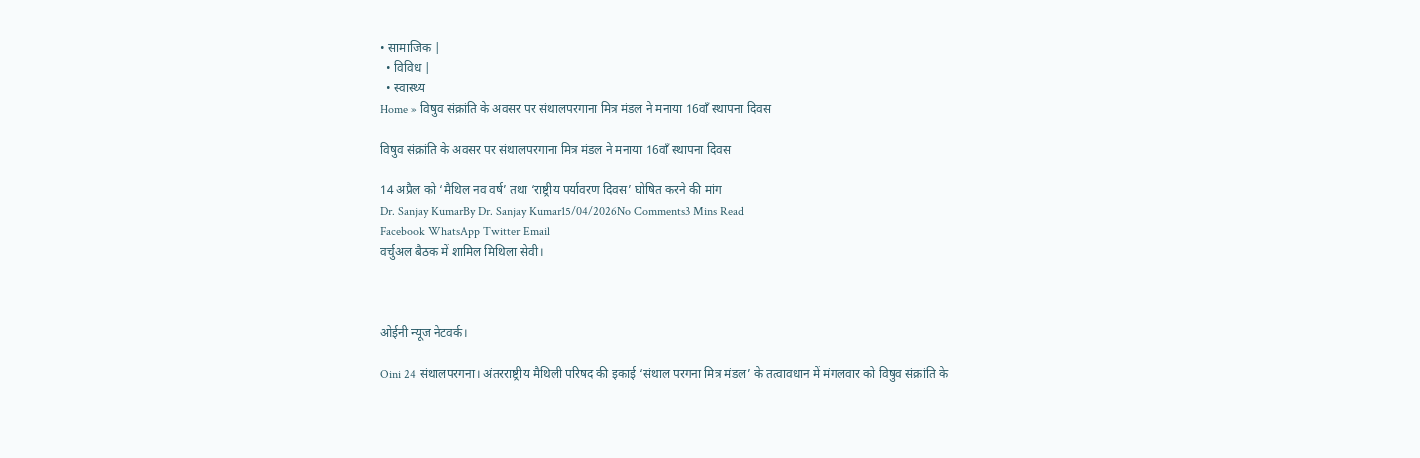• सामाजिक |
  • विविध |
  • स्वास्थ्य
Home » विषुव संक्रांति के अवसर पर संथालपरगाना मित्र मंडल ने मनाया 16वाँ स्थापना दिवस

विषुव संक्रांति के अवसर पर संथालपरगाना मित्र मंडल ने मनाया 16वाँ स्थापना दिवस

14 अप्रैल को ‘मैथिल नव वर्ष’ तथा ‘राष्ट्रीय पर्यावरण दिवस’ घोषित करने की मांग
Dr. Sanjay KumarBy Dr. Sanjay Kumar15/04/2026No Comments3 Mins Read
Facebook WhatsApp Twitter Email
वर्चुअल बैठक में शामिल मिथिला सेवी।



ओईनी न्यूज नेटवर्क।

Oini 24 संथालपरगना। अंतरराष्ट्रीय मैथिली परिषद की इकाई ‘संथाल परगना मित्र मंडल’ के तत्वावधान में मंगलवार को विषुव संक्रांति के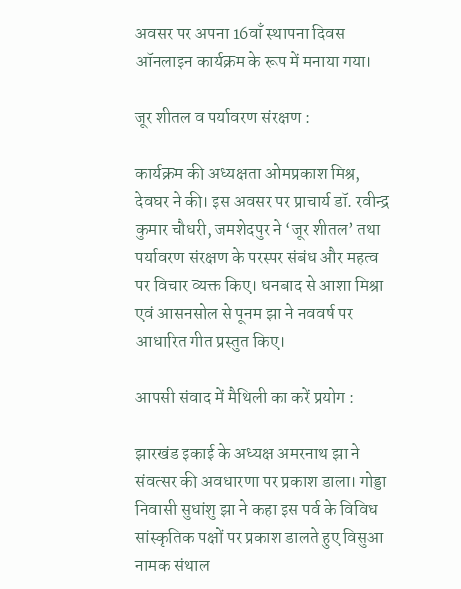अवसर पर अपना 16वाँ स्थापना दिवस ऑनलाइन कार्यक्रम के रूप में मनाया गया।

जूर शीतल व पर्यावरण संरक्षण :

कार्यक्रम की अध्यक्षता ओमप्रकाश मिश्र, देवघर ने की। इस अवसर पर प्राचार्य डॉ. रवीन्द्र कुमार चौधरी, जमशेदपुर ने ‘जूर शीतल’ तथा पर्यावरण संरक्षण के परस्पर संबंध और महत्व पर विचार व्यक्त किए। धनबाद से आशा मिश्रा एवं आसनसोल से पूनम झा ने नववर्ष पर आधारित गीत प्रस्तुत किए।

आपसी संवाद में मैथिली का करें प्रयोग :

झारखंड इकाई के अध्यक्ष अमरनाथ झा ने संवत्सर की अवधारणा पर प्रकाश डाला। गोड्डा निवासी सुधांशु झा ने कहा इस पर्व के विविध सांस्कृतिक पक्षों पर प्रकाश डालते हुए विसुआ नामक संथाल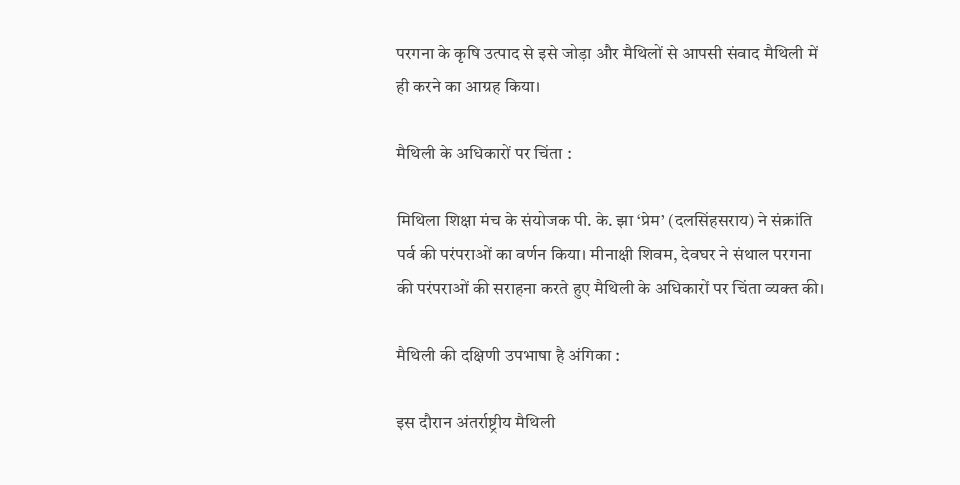परगना के कृषि उत्पाद से इसे जोड़ा और मैथिलों से आपसी संवाद मैथिली में ही करने का आग्रह किया।

मैथिली के अधिकारों पर चिंता :

मिथिला शिक्षा मंच के संयोजक पी. के. झा ‘प्रेम’ (दलसिंहसराय) ने संक्रांति पर्व की परंपराओं का वर्णन किया। मीनाक्षी शिवम, देवघर ने संथाल परगना की परंपराओं की सराहना करते हुए मैथिली के अधिकारों पर चिंता व्यक्त की।

मैथिली की दक्षिणी उपभाषा है अंगिका :

इस दौरान अंतर्राष्ट्रीय मैथिली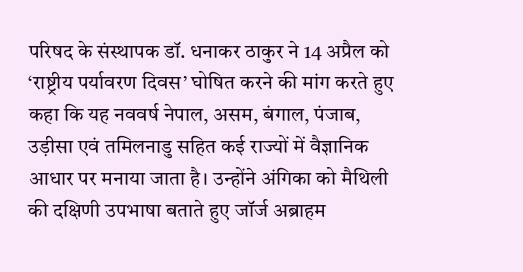परिषद के संस्थापक डॉ. धनाकर ठाकुर ने 14 अप्रैल को ‘राष्ट्रीय पर्यावरण दिवस’ घोषित करने की मांग करते हुए कहा कि यह नववर्ष नेपाल, असम, बंगाल, पंजाब, उड़ीसा एवं तमिलनाडु सहित कई राज्यों में वैज्ञानिक आधार पर मनाया जाता है। उन्होंने अंगिका को मैथिली की दक्षिणी उपभाषा बताते हुए जॉर्ज अब्राहम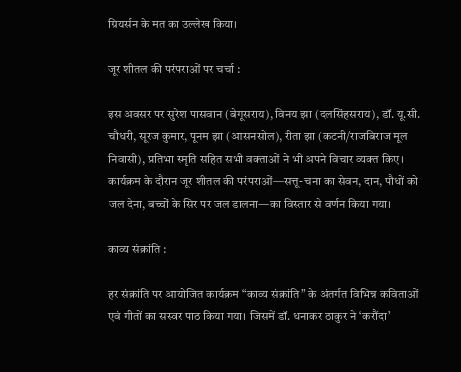ग्रियर्सन के मत का उल्लेख किया।

जूर शीतल की परंपराओं पर चर्चा :

इस अवसर पर सुरेश पासवान (बेगूसराय), विनय झा (दलसिंहसराय), डॉ. यू.सी. चौधरी, सूरज कुमार, पूनम झा (आसनसोल), रीता झा (कटनी/राजबिराज मूल निवासी), प्रतिभा स्मृति सहित सभी वक्ताओं ने भी अपने विचार व्यक्त किए। कार्यक्रम के दौरान जूर शीतल की परंपराओं—सत्तू-चना का सेवन, दान, पौधों को जल देना, बच्चों के सिर पर जल डालना—का विस्तार से वर्णन किया गया।

काव्य संक्रांति :

हर संक्रांति पर आयोजित कार्यक्रम “काव्य संक्रांति” के अंतर्गत विभिन्न कविताओं एवं गीतों का सस्वर पाठ किया गया। जिसमें डॉ. धनाकर ठाकुर ने ‘करौंदा’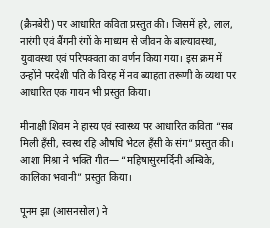(क्रैनबेरी) पर आधारित कविता प्रस्तुत की। जिसमें हरे, लाल, नारंगी एवं बैंगनी रंगों के माध्यम से जीवन के बाल्यावस्था, युवावस्था एवं परिपक्वता का वर्णन किया गया। इस क्रम में उन्होंने परदेशी पति के विरह में नव ब्याहता तरूणी के व्यथा पर आधारित एक गायन भी प्रस्तुत किया।

मीनाक्षी शिवम ने हास्य एवं स्वास्थ्य पर आधारित कविता “सब मिली हँसी, स्वस्थ रहि औषधि भेटल हँसी के संग” प्रस्तुत की। आशा मिश्रा ने भक्ति गीत— “महिषासुरमर्दिनी अम्बिके, कालिका भवानी” प्रस्तुत किया।

पूनम झा (आसनसोल) ने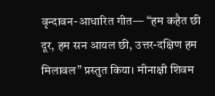वृन्दावन-आधारित गीत— “हम कहैत छी दूर, हम सन आयल छी, उत्तर-दक्षिण हम मिलावल” प्रस्तुत किया। मीनाक्षी शिवम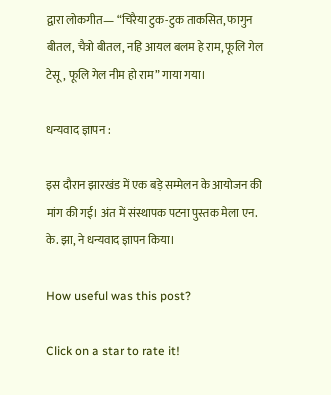द्वारा लोकगीत— “चिरैया टुक-टुक ताकसित, फागुन बीतल, चैत्रो बीतल, नहि आयल बलम हे राम, फूलि गेल टेसू, फूलि गेल नीम हो राम” गाया गया।

धन्यवाद ज्ञापन :

इस दौरान झारखंड में एक बड़े सम्मेलन के आयोजन की मांग की गई। अंत में संस्थापक पटना पुस्तक मेला एन. के. झा, ने धन्यवाद ज्ञापन किया।

How useful was this post?

Click on a star to rate it!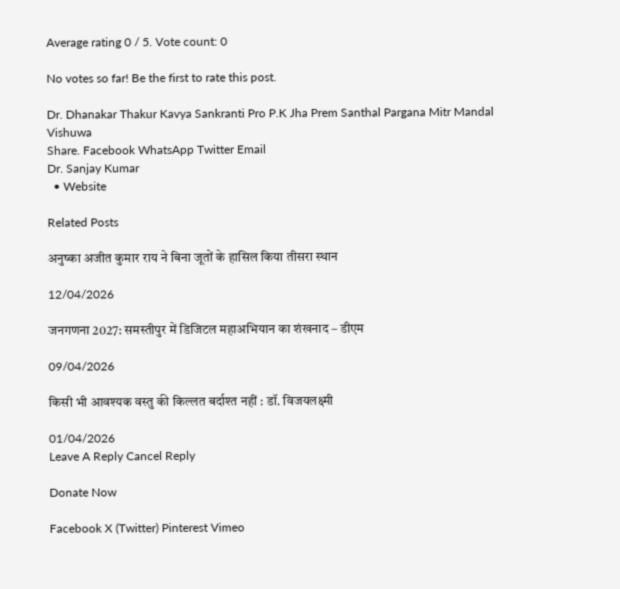Average rating 0 / 5. Vote count: 0

No votes so far! Be the first to rate this post.

Dr. Dhanakar Thakur Kavya Sankranti Pro P.K Jha Prem Santhal Pargana Mitr Mandal Vishuwa
Share. Facebook WhatsApp Twitter Email
Dr. Sanjay Kumar
  • Website

Related Posts

अनुष्का अजीत कुमार राय ने बिना जूतों के हासिल किया तीसरा स्थान

12/04/2026

जनगणना 2027: समस्तीपुर में डिजिटल महाअभियान का शंखनाद – डीएम

09/04/2026

किसी भी आवश्यक वस्तु की किल्लत बर्दाश्त नहीं : डॉ. विजयलक्ष्मी

01/04/2026
Leave A Reply Cancel Reply

Donate Now

Facebook X (Twitter) Pinterest Vimeo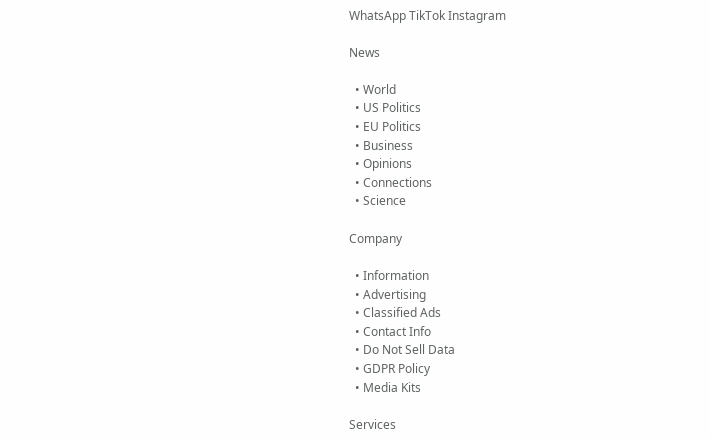WhatsApp TikTok Instagram

News

  • World
  • US Politics
  • EU Politics
  • Business
  • Opinions
  • Connections
  • Science

Company

  • Information
  • Advertising
  • Classified Ads
  • Contact Info
  • Do Not Sell Data
  • GDPR Policy
  • Media Kits

Services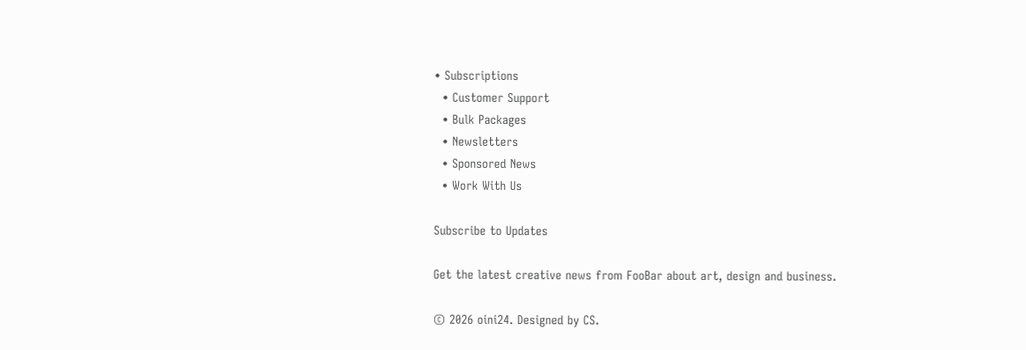• Subscriptions
  • Customer Support
  • Bulk Packages
  • Newsletters
  • Sponsored News
  • Work With Us

Subscribe to Updates

Get the latest creative news from FooBar about art, design and business.

© 2026 oini24. Designed by CS.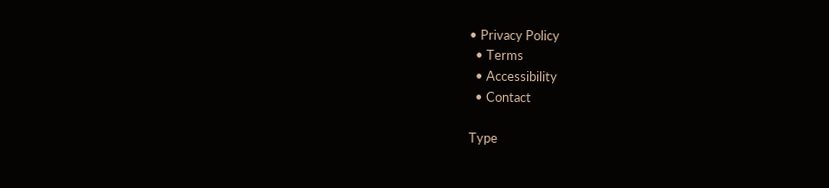• Privacy Policy
  • Terms
  • Accessibility
  • Contact

Type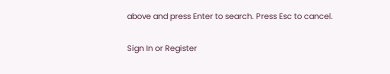above and press Enter to search. Press Esc to cancel.

Sign In or Register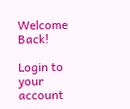Welcome Back!

Login to your account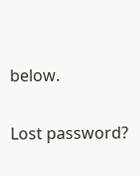below.

Lost password?